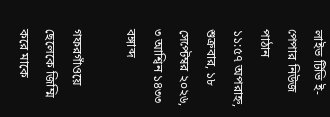লাইভ টিভি ই-পেপার নিউজ পাঠান
১১:৫৭ অপরাহ্ন, শুক্রবার, ১৮ সেপ্টেম্বর ২০২৬, ৩ আশ্বিন ১৪৩৩ বঙ্গাব্দ

গফরগাঁওয়ে ছেলেকে জিম্মি করে মাকে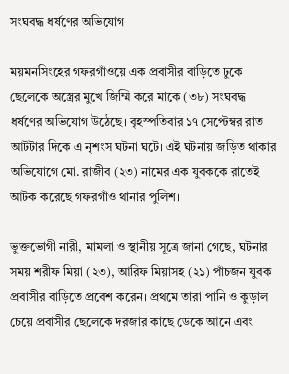সংঘবদ্ধ ধর্ষণের অভিযোগ

ময়মনসিংহের গফরগাঁওয়ে এক প্রবাসীর বাড়িতে ঢুকে ছেলেকে অস্ত্রের মুখে জিম্মি করে মাকে (৩৮) সংঘবদ্ধ ধর্ষণের অভিযোগ উঠেছে। বৃহস্পতিবার ১৭ সেপ্টেম্বর রাত আটটার দিকে এ নৃশংস ঘটনা ঘটে। এই ঘটনায় জড়িত থাকার অভিযোগে মো. রাজীব (২৩) নামের এক যুবককে রাতেই আটক করেছে গফরগাঁও থানার পুলিশ।

ভুক্তভোগী নারী, মামলা ও স্থানীয় সূত্রে জানা গেছে, ঘটনার সময় শরীফ মিয়া (২৩), আরিফ মিয়াসহ (২১) পাঁচজন যুবক প্রবাসীর বাড়িতে প্রবেশ করেন। প্রথমে তারা পানি ও কুড়াল চেয়ে প্রবাসীর ছেলেকে দরজার কাছে ডেকে আনে এবং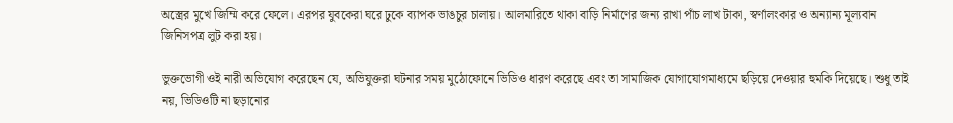অস্ত্রের মুখে জিম্মি করে ফেলে। এরপর যুবকেরা ঘরে ঢুকে ব্যাপক ভাঙচুর চালায়। আলমারিতে থাকা বাড়ি নির্মাণের জন্য রাখা পাঁচ লাখ টাকা, স্বর্ণালংকার ও অন্যান্য মূল্যবান জিনিসপত্র লুট করা হয়।

ভুক্তভোগী ওই নারী অভিযোগ করেছেন যে, অভিযুক্তরা ঘটনার সময় মুঠোফোনে ভিডিও ধারণ করেছে এবং তা সামাজিক যোগাযোগমাধ্যমে ছড়িয়ে দেওয়ার হুমকি দিয়েছে। শুধু তাই নয়, ভিডিওটি না ছড়ানোর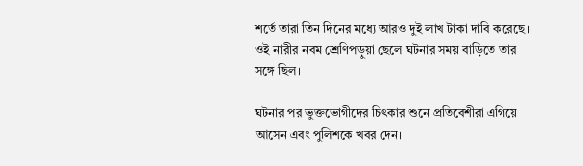শর্তে তারা তিন দিনের মধ্যে আরও দুই লাখ টাকা দাবি করেছে। ওই নারীর নবম শ্রেণিপড়ুয়া ছেলে ঘটনার সময় বাড়িতে তার সঙ্গে ছিল।

ঘটনার পর ভুক্তভোগীদের চিৎকার শুনে প্রতিবেশীরা এগিয়ে আসেন এবং পুলিশকে খবর দেন।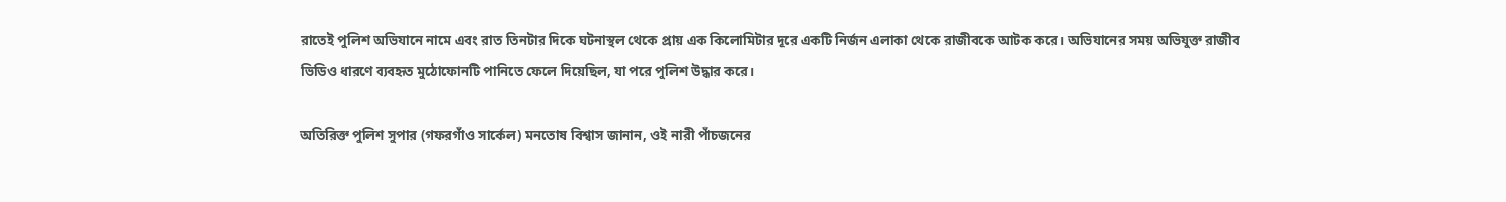রাতেই পুলিশ অভিযানে নামে এবং রাত তিনটার দিকে ঘটনাস্থল থেকে প্রায় এক কিলোমিটার দূরে একটি নির্জন এলাকা থেকে রাজীবকে আটক করে। অভিযানের সময় অভিযুক্ত রাজীব ভিডিও ধারণে ব্যবহৃত মুঠোফোনটি পানিতে ফেলে দিয়েছিল, যা পরে পুলিশ উদ্ধার করে।

অতিরিক্ত পুলিশ সুপার (গফরগাঁও সার্কেল) মনতোষ বিশ্বাস জানান, ওই নারী পাঁচজনের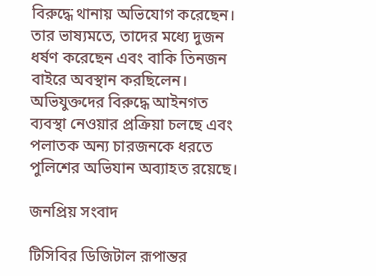বিরুদ্ধে থানায় অভিযোগ করেছেন। তার ভাষ্যমতে, তাদের মধ্যে দুজন ধর্ষণ করেছেন এবং বাকি তিনজন বাইরে অবস্থান করছিলেন। অভিযুক্তদের বিরুদ্ধে আইনগত ব্যবস্থা নেওয়ার প্রক্রিয়া চলছে এবং পলাতক অন্য চারজনকে ধরতে পুলিশের অভিযান অব্যাহত রয়েছে।

জনপ্রিয় সংবাদ

টিসিবির ডিজিটাল রূপান্তর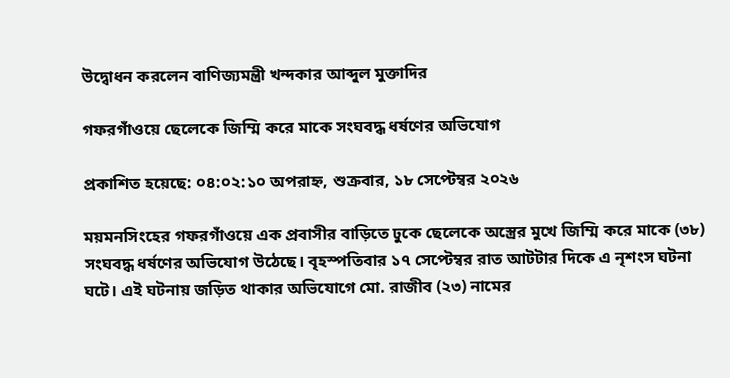উদ্বোধন করলেন বাণিজ্যমন্ত্রী খন্দকার আব্দুল মুক্তাদির

গফরগাঁওয়ে ছেলেকে জিম্মি করে মাকে সংঘবদ্ধ ধর্ষণের অভিযোগ

প্রকাশিত হয়েছে: ০৪:০২:১০ অপরাহ্ন, শুক্রবার, ১৮ সেপ্টেম্বর ২০২৬

ময়মনসিংহের গফরগাঁওয়ে এক প্রবাসীর বাড়িতে ঢুকে ছেলেকে অস্ত্রের মুখে জিম্মি করে মাকে (৩৮) সংঘবদ্ধ ধর্ষণের অভিযোগ উঠেছে। বৃহস্পতিবার ১৭ সেপ্টেম্বর রাত আটটার দিকে এ নৃশংস ঘটনা ঘটে। এই ঘটনায় জড়িত থাকার অভিযোগে মো. রাজীব (২৩) নামের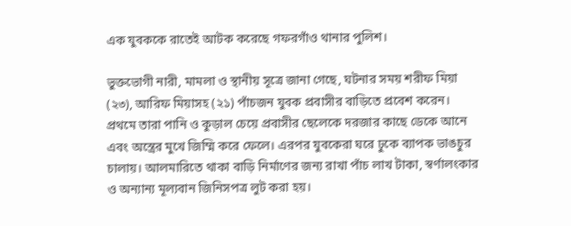এক যুবককে রাতেই আটক করেছে গফরগাঁও থানার পুলিশ।

ভুক্তভোগী নারী, মামলা ও স্থানীয় সূত্রে জানা গেছে, ঘটনার সময় শরীফ মিয়া (২৩), আরিফ মিয়াসহ (২১) পাঁচজন যুবক প্রবাসীর বাড়িতে প্রবেশ করেন। প্রথমে তারা পানি ও কুড়াল চেয়ে প্রবাসীর ছেলেকে দরজার কাছে ডেকে আনে এবং অস্ত্রের মুখে জিম্মি করে ফেলে। এরপর যুবকেরা ঘরে ঢুকে ব্যাপক ভাঙচুর চালায়। আলমারিতে থাকা বাড়ি নির্মাণের জন্য রাখা পাঁচ লাখ টাকা, স্বর্ণালংকার ও অন্যান্য মূল্যবান জিনিসপত্র লুট করা হয়।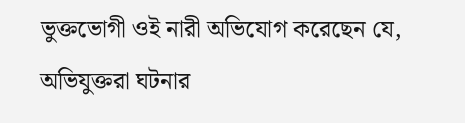ভুক্তভোগী ওই নারী অভিযোগ করেছেন যে, অভিযুক্তরা ঘটনার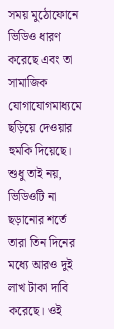সময় মুঠোফোনে ভিডিও ধারণ করেছে এবং তা সামাজিক যোগাযোগমাধ্যমে ছড়িয়ে দেওয়ার হুমকি দিয়েছে। শুধু তাই নয়, ভিডিওটি না ছড়ানোর শর্তে তারা তিন দিনের মধ্যে আরও দুই লাখ টাকা দাবি করেছে। ওই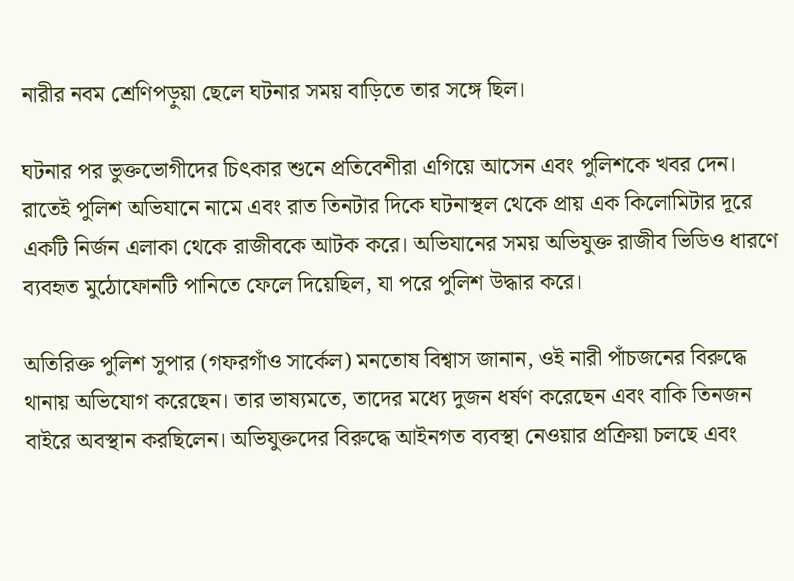নারীর নবম শ্রেণিপড়ুয়া ছেলে ঘটনার সময় বাড়িতে তার সঙ্গে ছিল।

ঘটনার পর ভুক্তভোগীদের চিৎকার শুনে প্রতিবেশীরা এগিয়ে আসেন এবং পুলিশকে খবর দেন। রাতেই পুলিশ অভিযানে নামে এবং রাত তিনটার দিকে ঘটনাস্থল থেকে প্রায় এক কিলোমিটার দূরে একটি নির্জন এলাকা থেকে রাজীবকে আটক করে। অভিযানের সময় অভিযুক্ত রাজীব ভিডিও ধারণে ব্যবহৃত মুঠোফোনটি পানিতে ফেলে দিয়েছিল, যা পরে পুলিশ উদ্ধার করে।

অতিরিক্ত পুলিশ সুপার (গফরগাঁও সার্কেল) মনতোষ বিশ্বাস জানান, ওই নারী পাঁচজনের বিরুদ্ধে থানায় অভিযোগ করেছেন। তার ভাষ্যমতে, তাদের মধ্যে দুজন ধর্ষণ করেছেন এবং বাকি তিনজন বাইরে অবস্থান করছিলেন। অভিযুক্তদের বিরুদ্ধে আইনগত ব্যবস্থা নেওয়ার প্রক্রিয়া চলছে এবং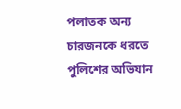পলাতক অন্য চারজনকে ধরতে পুলিশের অভিযান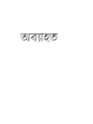অব্যাহত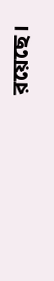রয়েছে।